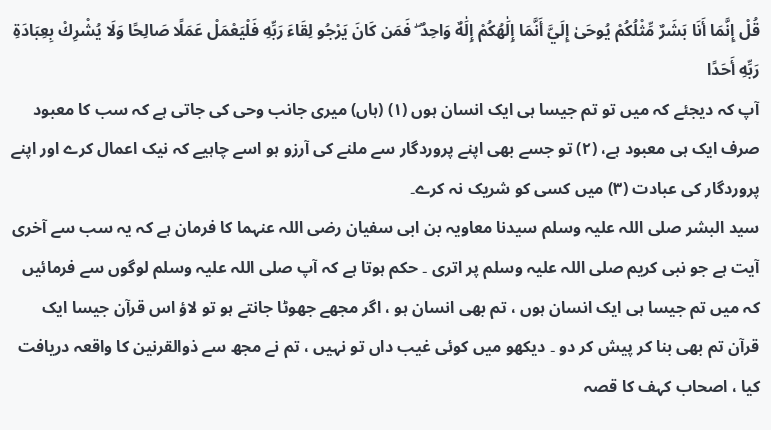قُلْ إِنَّمَا أَنَا بَشَرٌ مِّثْلُكُمْ يُوحَىٰ إِلَيَّ أَنَّمَا إِلَٰهُكُمْ إِلَٰهٌ وَاحِدٌ ۖ فَمَن كَانَ يَرْجُو لِقَاءَ رَبِّهِ فَلْيَعْمَلْ عَمَلًا صَالِحًا وَلَا يُشْرِكْ بِعِبَادَةِ رَبِّهِ أَحَدًا
آپ کہ دیجئے کہ میں تو تم جیسا ہی ایک انسان ہوں (١) (ہاں) میری جانب وحی کی جاتی ہے کہ سب کا معبود صرف ایک ہی معبود ہے، (٢) تو جسے بھی اپنے پروردگار سے ملنے کی آرزو ہو اسے چاہیے کہ نیک اعمال کرے اور اپنے پروردگار کی عبادت (٣) میں کسی کو شریک نہ کرے۔
سید البشر صلی اللہ علیہ وسلم سیدنا معاویہ بن ابی سفیان رضی اللہ عنہما کا فرمان ہے کہ یہ سب سے آخری آیت ہے جو نبی کریم صلی اللہ علیہ وسلم پر اتری ۔ حکم ہوتا ہے کہ آپ صلی اللہ علیہ وسلم لوگوں سے فرمائیں کہ میں تم جیسا ہی ایک انسان ہوں ، تم بھی انسان ہو ، اگر مجھے جھوٹا جانتے ہو تو لاؤ اس قرآن جیسا ایک قرآن تم بھی بنا کر پیش کر دو ۔ دیکھو میں کوئی غیب داں تو نہیں ، تم نے مجھ سے ذوالقرنین کا واقعہ دریافت کیا ، اصحاب کہف کا قصہ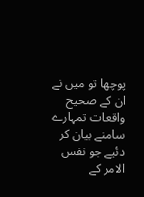پوچھا تو میں نے ان کے صحیح واقعات تمہارے سامنے بیان کر دئیے جو نفس الامر کے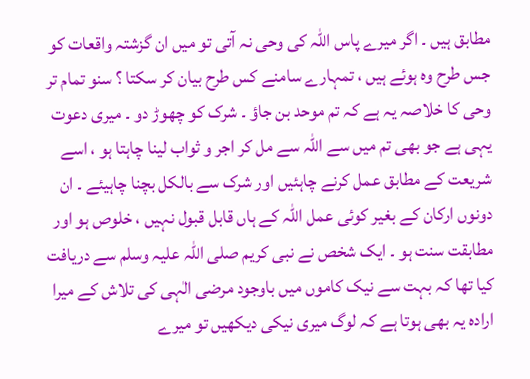مطابق ہیں ۔ اگر میرے پاس اللہ کی وحی نہ آتی تو میں ان گزشتہ واقعات کو جس طرح وہ ہوئے ہیں ، تمہارے سامنے کس طرح بیان کر سکتا ؟ سنو تمام تر وحی کا خلاصہ یہ ہے کہ تم موحد بن جاؤ ۔ شرک کو چھوڑ دو ۔ میری دعوت یہی ہے جو بھی تم میں سے اللہ سے مل کر اجر و ثواب لینا چاہتا ہو ، اسے شریعت کے مطابق عمل کرنے چاہئیں اور شرک سے بالکل بچنا چاہیئے ۔ ان دونوں ارکان کے بغیر کوئی عمل اللہ کے ہاں قابل قبول نہیں ، خلوص ہو اور مطابقت سنت ہو ۔ ایک شخص نے نبی کریم صلی اللہ علیہ وسلم سے دریافت کیا تھا کہ بہت سے نیک کاموں میں باوجود مرضی الٰہی کی تلاش کے میرا ارادہ یہ بھی ہوتا ہے کہ لوگ میری نیکی دیکھیں تو میرے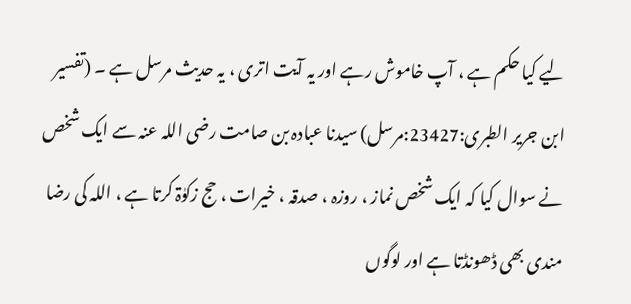لیے کیا حکم ہے ، آپ خاموش رہے اور یہ آیت اتری ، یہ حدیث مرسل ہے ۔ (تفسیر ابن جریر الطبری:23427:مرسل) سیدنا عبادہ بن صامت رضی اللہ عنہ سے ایک شخص نے سوال کیا کہ ایک شخص نماز ، روزہ ، صدقہ ، خیرات ، حج زکوٰۃ کرتا ہے ، اللہ کی رضا مندی بھی ڈھونڈتا ہے اور لوگوں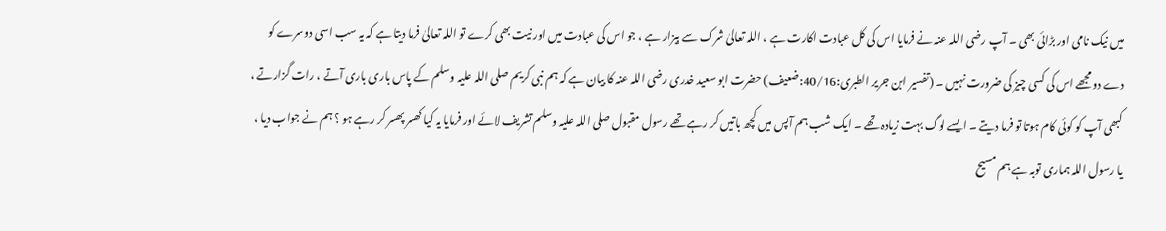میں نیک نامی اور بڑائی بھی ۔ آپ رضی اللہ عنہ نے فرمایا اس کی کل عبادت اکارت ہے ، اللہ تعالیٰ شرک سے بیزار ہے ، جو اس کی عبادت میں اور نیت بھی کرے تو اللہ تعالیٰ فرما دیتا ہے کہ یہ سب اسی دوسرے کو دے دو مجھے اس کی کسی چیز کی ضرورت نہیں ۔ (تفسیر ابن جریر الطبری:40/16:ضعیف) حضرت ابو سعید خدری رضی اللہ عنہ کا بیان ہے کہ ہم نبی کریم صلی اللہ علیہ وسلم کے پاس باری باری آتے ، رات گزارتے ، کبھی آپ کو کوئی کام ہوتا تو فرما دیتے ۔ ایسے لوگ بہت زیادہ تھے ۔ ایک شب ہم آپس میں کچھ باتیں کر رہے تھے رسول مقبول صلی اللہ علیہ وسلم تشریف لائے اور فرمایا یہ کیا کھسر پھسر کر رہے ہو ؟ ہم نے جواب دیا ، یا رسول اللہ ہماری توبہ ہے ہم مسیح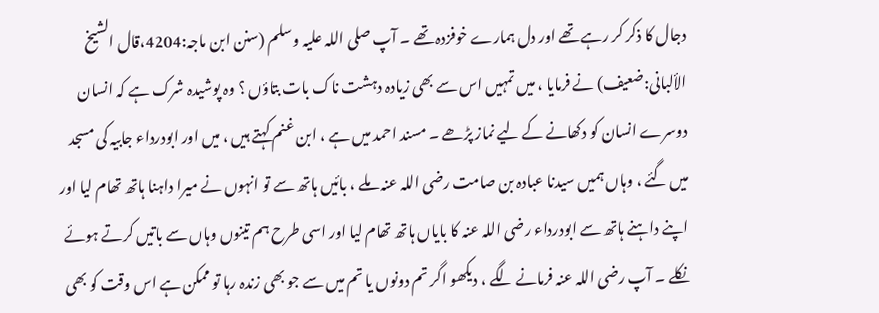دجال کا ذکر کر رہے تھے اور دل ہمارے خوفزدہ تھے ۔ آپ صلی اللہ علیہ وسلم (سنن ابن ماجہ:4204،قال الشیخ الألبانی:ضعیف) نے فرمایا ، میں تمہیں اس سے بھی زیادہ دہشت ناک بات بتاؤں ؟ وہ پوشیدہ شرک ہے کہ انسان دوسرے انسان کو دکھانے کے لیے نماز پڑھے ۔ مسند احمد میں ہے ، ابن غنم کہتے ہیں ، میں اور ابودرداء جابیہ کی مسجد میں گئے ، وہاں ہمیں سیدنا عبادہ بن صامت رضی اللہ عنہ ملے ، بائیں ہاتھ سے تو انہوں نے میرا داہنا ہاتھ تھام لیا اور اپنے داہنے ہاتھ سے ابودرداء رضی اللہ عنہ کا بایاں ہاتھ تھام لیا اور اسی طرح ہم تینوں وہاں سے باتیں کرتے ہوئے نکلے ۔ آپ رضی اللہ عنہ فرمانے لگے ، دیکھو اگر تم دونوں یا تم میں سے جو بھی زندہ رہا تو ممکن ہے اس وقت کو بھی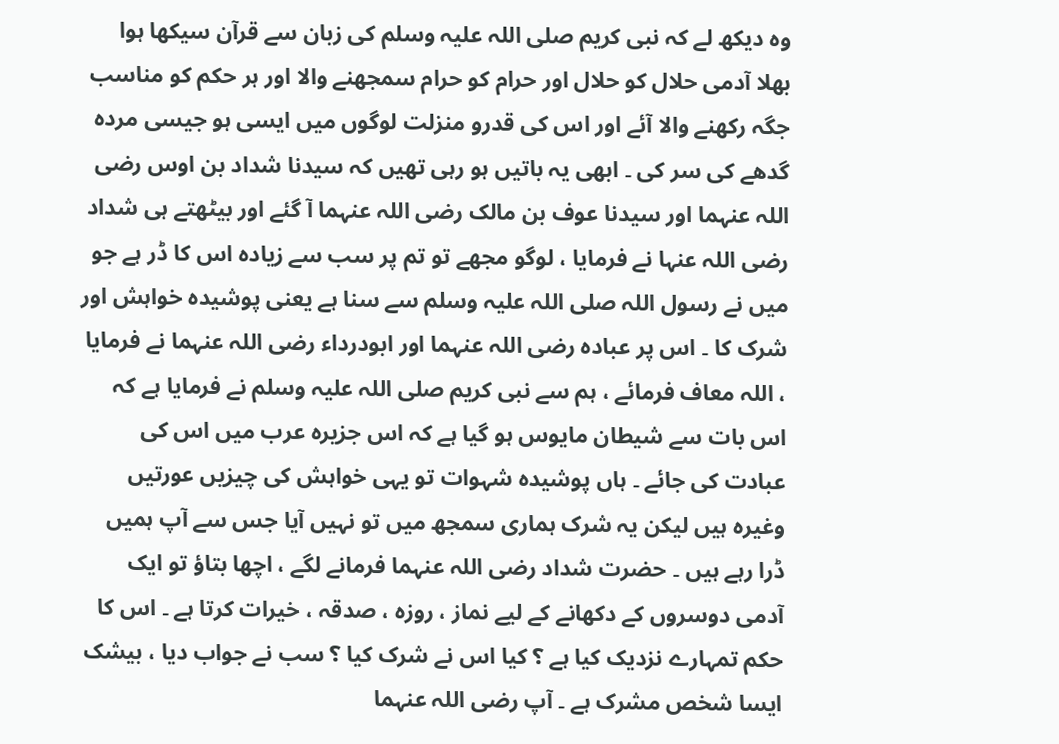وہ دیکھ لے کہ نبی کریم صلی اللہ علیہ وسلم کی زبان سے قرآن سیکھا ہوا بھلا آدمی حلال کو حلال اور حرام کو حرام سمجھنے والا اور ہر حکم کو مناسب جگہ رکھنے والا آئے اور اس کی قدرو منزلت لوگوں میں ایسی ہو جیسی مردہ گدھے کی سر کی ۔ ابھی یہ باتیں ہو رہی تھیں کہ سیدنا شداد بن اوس رضی اللہ عنہما اور سیدنا عوف بن مالک رضی اللہ عنہما آ گئے اور بیٹھتے ہی شداد رضی اللہ عنہا نے فرمایا ، لوگو مجھے تو تم پر سب سے زیادہ اس کا ڈر ہے جو میں نے رسول اللہ صلی اللہ علیہ وسلم سے سنا ہے یعنی پوشیدہ خواہش اور شرک کا ۔ اس پر عبادہ رضی اللہ عنہما اور ابودرداء رضی اللہ عنہما نے فرمایا ، اللہ معاف فرمائے ، ہم سے نبی کریم صلی اللہ علیہ وسلم نے فرمایا ہے کہ اس بات سے شیطان مایوس ہو گیا ہے کہ اس جزیرہ عرب میں اس کی عبادت کی جائے ۔ ہاں پوشیدہ شہوات تو یہی خواہش کی چیزیں عورتیں وغیرہ ہیں لیکن یہ شرک ہماری سمجھ میں تو نہیں آیا جس سے آپ ہمیں ڈرا رہے ہیں ۔ حضرت شداد رضی اللہ عنہما فرمانے لگے ، اچھا بتاؤ تو ایک آدمی دوسروں کے دکھانے کے لیے نماز ، روزہ ، صدقہ ، خیرات کرتا ہے ۔ اس کا حکم تمہارے نزدیک کیا ہے ؟ کیا اس نے شرک کیا ؟ سب نے جواب دیا ، بیشک ایسا شخص مشرک ہے ۔ آپ رضی اللہ عنہما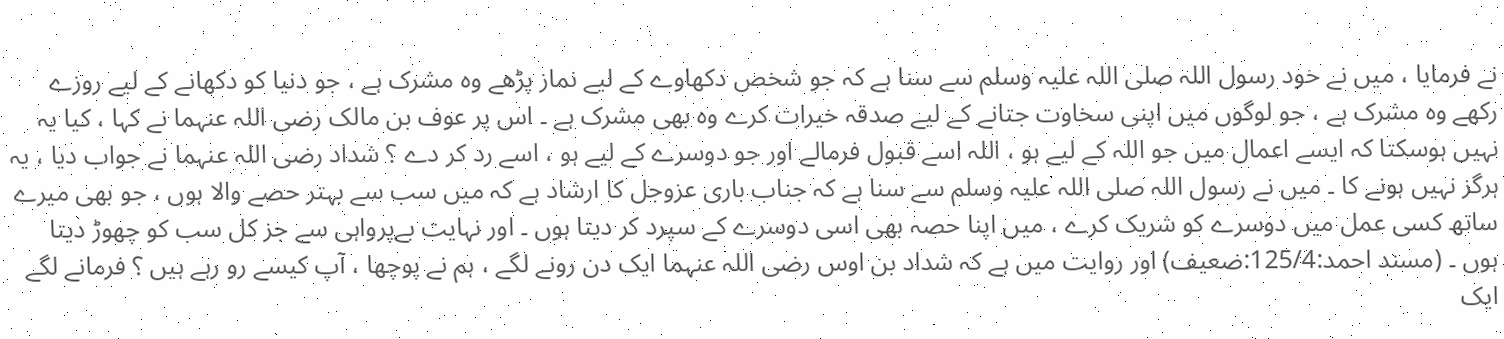نے فرمایا ، میں نے خود رسول اللہ صلی اللہ علیہ وسلم سے سنا ہے کہ جو شخص دکھاوے کے لیے نماز پڑھے وہ مشرک ہے ، جو دنیا کو دکھانے کے لیے روزے رکھے وہ مشرک ہے ، جو لوگوں میں اپنی سخاوت جتانے کے لیے صدقہ خیرات کرے وہ بھی مشرک ہے ۔ اس پر عوف بن مالک رضی اللہ عنہما نے کہا ، کیا یہ نہیں ہوسکتا کہ ایسے اعمال میں جو اللہ کے لیے ہو ، اللہ اسے قبول فرمالے اور جو دوسرے کے لیے ہو ، اسے رد کر دے ؟ شداد رضی اللہ عنہما نے جواب دیا ، یہ ہرگز نہیں ہونے کا ۔ میں نے رسول اللہ صلی اللہ علیہ وسلم سے سنا ہے کہ جناب باری عزوجل کا ارشاد ہے کہ میں سب سے بہتر حصے والا ہوں ، جو بھی میرے ساتھ کسی عمل میں دوسرے کو شریک کرے ، میں اپنا حصہ بھی اسی دوسرے کے سپرد کر دیتا ہوں ۔ اور نہایت بےپرواہی سے جز کل سب کو چھوڑ دیتا ہوں ۔ (مسند احمد:125/4:ضعیف) اور روایت میں ہے کہ شداد بن اوس رضی اللہ عنہما ایک دن رونے لگے ، ہم نے پوچھا ، آپ کیسے رو رہے ہیں ؟ فرمانے لگے ایک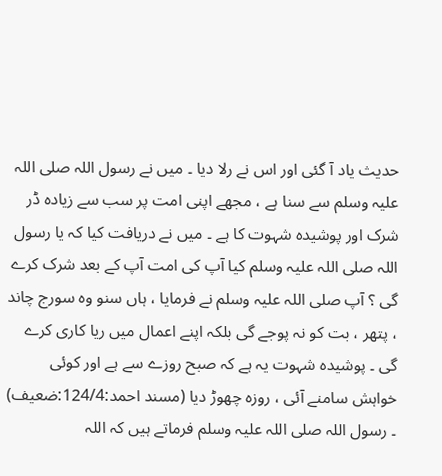حدیث یاد آ گئی اور اس نے رلا دیا ۔ میں نے رسول اللہ صلی اللہ علیہ وسلم سے سنا ہے ، مجھے اپنی امت پر سب سے زیادہ ڈر شرک اور پوشیدہ شہوت کا ہے ۔ میں نے دریافت کیا کہ یا رسول اللہ صلی اللہ علیہ وسلم کیا آپ کی امت آپ کے بعد شرک کرے گی ؟ آپ صلی اللہ علیہ وسلم نے فرمایا ، ہاں سنو وہ سورج چاند ، پتھر ، بت کو نہ پوجے گی بلکہ اپنے اعمال میں ریا کاری کرے گی ۔ پوشیدہ شہوت یہ ہے کہ صبح روزے سے ہے اور کوئی خواہش سامنے آئی ، روزہ چھوڑ دیا (مسند احمد:124/4:ضعیف) ۔ رسول اللہ صلی اللہ علیہ وسلم فرماتے ہیں کہ اللہ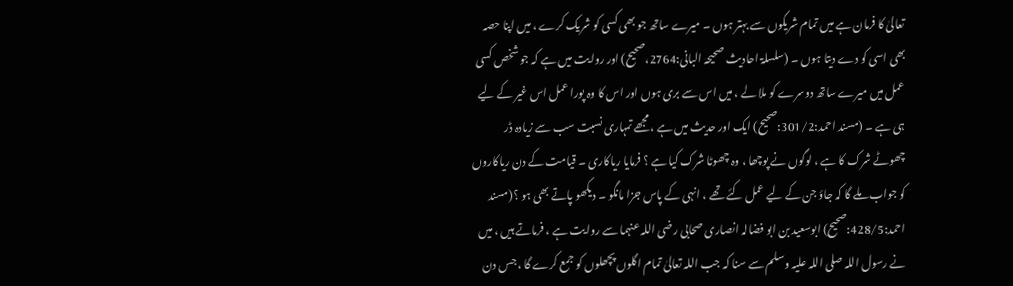تعالیٰ کا فرمان ہے میں تمام شریکوں سے بہتر ہوں ۔ میرے ساتھ جو بھی کسی کو شریک کرے ، میں اپنا حصہ بھی اسی کو دے دیتا ہوں ۔ (سلسلۃ احادیث صحیحہ البانی:2764،صحیح) اور روایت میں ہے کہ جو شخص کسی عمل میں میرے ساتھ دوسرے کو ملا لے ، میں اس سے بری ہوں اور اس کا وہ پورا عمل اس غیر کے لیے ہی ہے ۔ (مسند احمد:301/2:صحیح) ایک اور حدیث میں ہے ، مجھے تمہاری نسبت سب سے زیادہ ڈر چھوٹے شرک کا ہے ، لوگوں نے پوچھا ، وہ چھوٹا شرک کیا ہے ؟ فرمایا ریاکاری ۔ قیامت کے دن ریاکاروں کو جواب ملے گا کہ جاؤ جن کے لیے عمل کئے تھے ، انہی کے پاس جزا مانگو ۔ دیکھو پاتے بھی ہو ؟(مسند احمد:428/5:صحیح) ابوسعید بن ابو فضالہ انصاری صحابی رضی اللہ عنہما سے روایت ہے ، فرماتے ہیں ، میں نے رسول اللہ صلی اللہ علیہ وسلم سے سنا کہ جب اللہ تعالیٰ تمام اگلوں پچھلوں کو جمع کرے گا ، جس دن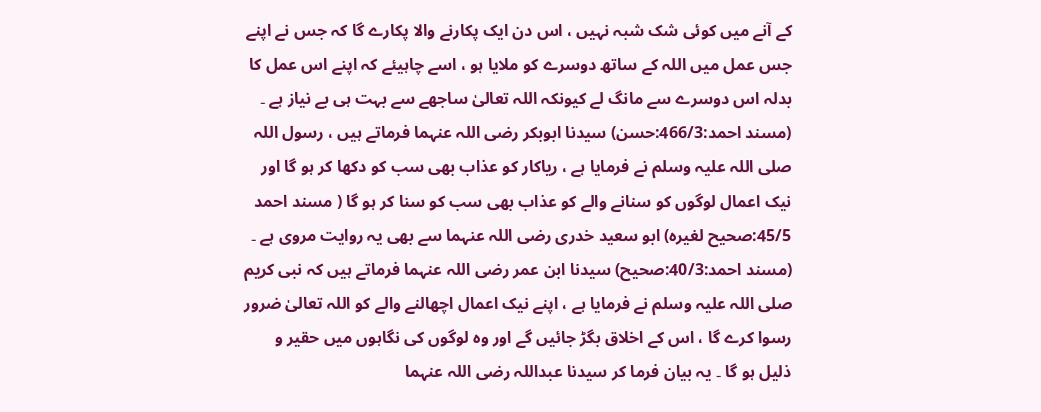کے آنے میں کوئی شک شبہ نہیں ، اس دن ایک پکارنے والا پکارے گا کہ جس نے اپنے جس عمل میں اللہ کے ساتھ دوسرے کو ملایا ہو ، اسے چاہیئے کہ اپنے اس عمل کا بدلہ اس دوسرے سے مانگ لے کیونکہ اللہ تعالیٰ ساجھے سے بہت ہی بے نیاز ہے ۔ (مسند احمد:466/3:حسن) سیدنا ابوبکر رضی اللہ عنہما فرماتے ہیں ، رسول اللہ صلی اللہ علیہ وسلم نے فرمایا ہے ، ریاکار کو عذاب بھی سب کو دکھا کر ہو گا اور نیک اعمال لوگوں کو سنانے والے کو عذاب بھی سب کو سنا کر ہو گا ( مسند احمد 45/5:صحیح لغیرہ) ابو سعید خدری رضی اللہ عنہما سے بھی یہ روایت مروی ہے ۔ (مسند احمد:40/3:صحیح) سیدنا ابن عمر رضی اللہ عنہما فرماتے ہیں کہ نبی کریم صلی اللہ علیہ وسلم نے فرمایا ہے ، اپنے نیک اعمال اچھالنے والے کو اللہ تعالیٰ ضرور رسوا کرے گا ، اس کے اخلاق بگڑ جائیں گے اور وہ لوگوں کی نگاہوں میں حقیر و ذلیل ہو گا ۔ یہ بیان فرما کر سیدنا عبداللہ رضی اللہ عنہما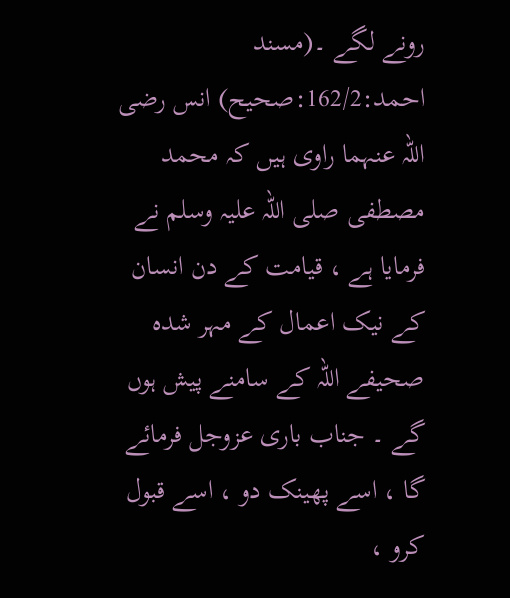رونے لگے ۔(مسند احمد:162/2:صحیح) انس رضی اللہ عنہما راوی ہیں کہ محمد مصطفی صلی اللہ علیہ وسلم نے فرمایا ہے ، قیامت کے دن انسان کے نیک اعمال کے مہر شدہ صحیفے اللہ کے سامنے پیش ہوں گے ۔ جناب باری عزوجل فرمائے گا ، اسے پھینک دو ، اسے قبول کرو ،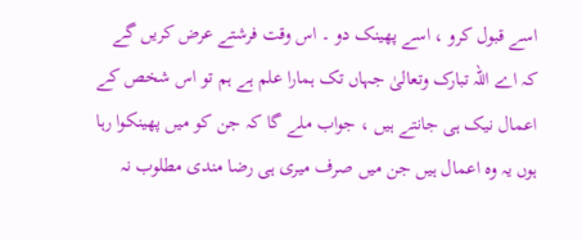اسے قبول کرو ، اسے پھینک دو ۔ اس وقت فرشتے عرض کریں گے کہ اے اللہ تبارک وتعالیٰ جہاں تک ہمارا علم ہے ہم تو اس شخص کے اعمال نیک ہی جانتے ہیں ، جواب ملے گا کہ جن کو میں پھینکوا رہا ہوں یہ وہ اعمال ہیں جن میں صرف میری ہی رضا مندی مطلوب نہ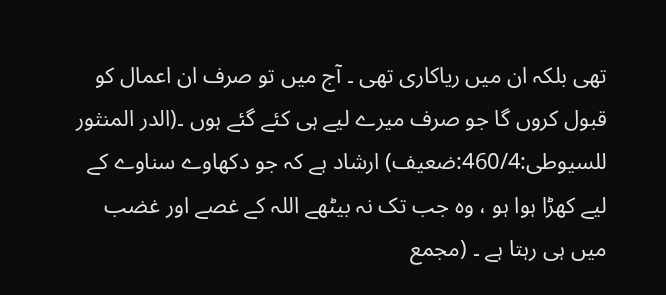تھی بلکہ ان میں ریاکاری تھی ۔ آج میں تو صرف ان اعمال کو قبول کروں گا جو صرف میرے لیے ہی کئے گئے ہوں ۔(الدر المنثور للسیوطی:460/4:ضعیف) ارشاد ہے کہ جو دکھاوے سناوے کے لیے کھڑا ہوا ہو ، وہ جب تک نہ بیٹھے اللہ کے غصے اور غضب میں ہی رہتا ہے ۔ (مجمع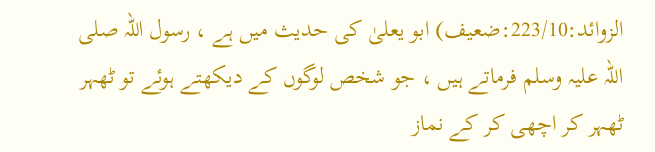الزوائد:223/10:ضعیف) ابو یعلیٰ کی حدیث میں ہے ، رسول اللہ صلی اللہ علیہ وسلم فرماتے ہیں ، جو شخص لوگوں کے دیکھتے ہوئے تو ٹھہر ٹھہر کر اچھی کر کے نماز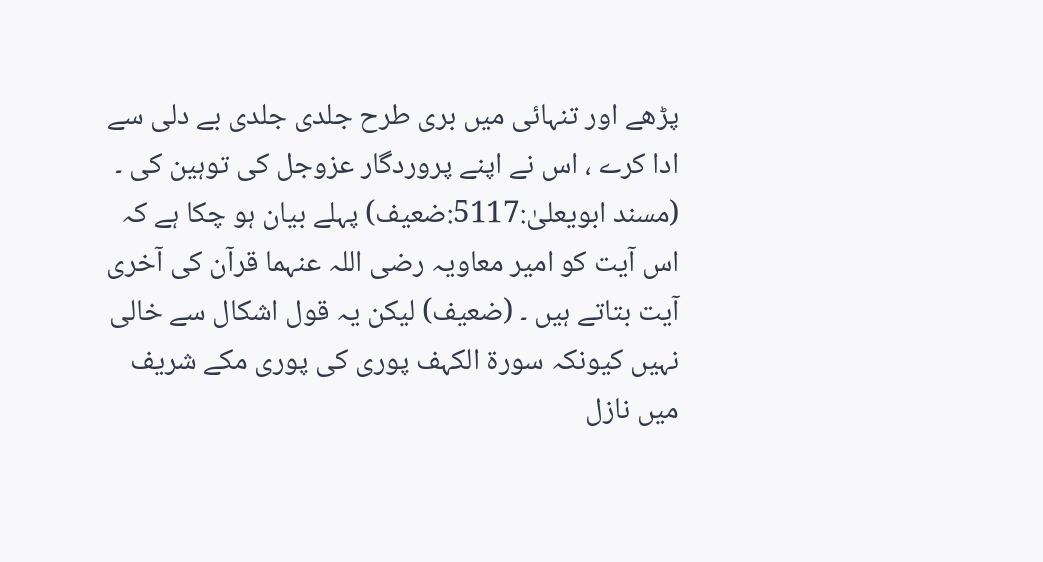پڑھے اور تنہائی میں بری طرح جلدی جلدی بے دلی سے ادا کرے ، اس نے اپنے پروردگار عزوجل کی توہین کی ۔ (مسند ابویعلیٰ:5117:ضعیف) پہلے بیان ہو چکا ہے کہ اس آیت کو امیر معاویہ رضی اللہ عنہما قرآن کی آخری آیت بتاتے ہیں ۔ (ضعیف) لیکن یہ قول اشکال سے خالی نہیں کیونکہ سورۃ الکہف پوری کی پوری مکے شریف میں نازل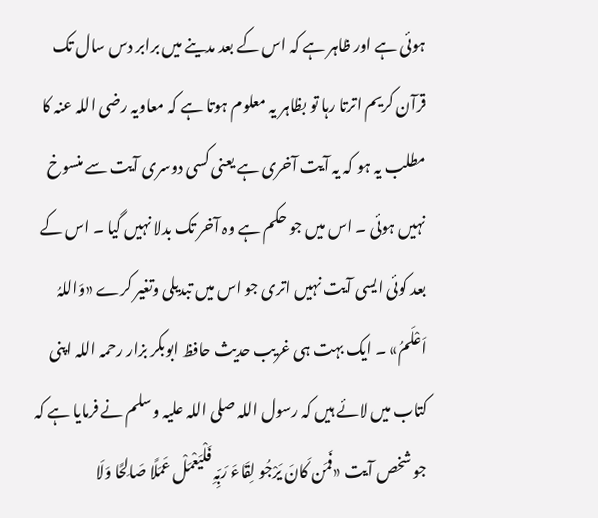ہوئی ہے اور ظاہر ہے کہ اس کے بعد مدینے میں برابر دس سال تک قرآن کریم اترتا رہا تو بظاہر یہ معلوم ہوتا ہے کہ معاویہ رضی اللہ عنہ کا مطلب یہ ہو کہ یہ آیت آخری ہے یعنی کسی دوسری آیت سے منسوخ نہیں ہوئی ۔ اس میں جو حکم ہے وہ آخر تک بدلا نہیں گیا ۔ اس کے بعد کوئی ایسی آیت نہیں اتری جو اس میں تبدیلی وتغیر کرے «وَاللہُ اَعْلَمُ» ۔ ایک بہت ہی غریب حدیث حافظ ابوبکر بزار رحمہ اللہ اپنی کتاب میں لائے ہیں کہ رسول اللہ صلی اللہ علیہ وسلم نے فرمایا ہے کہ جو شخص آیت «فَمَن کَانَ یَرْجُو لِقَاءَ رَبِّہِ فَلْیَعْمَلْ عَمَلًا صَالِحًا وَلَا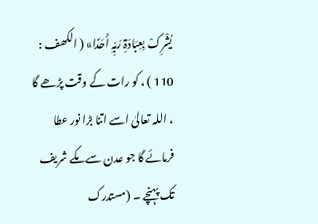یُشْرِکْ بِعِبَادَۃِ رَبِّہِ أَحَدًا» ( الکھف : 110 ) ، کو رات کے وقت پڑھے گا ، اللہ تعالیٰ اسے اتنا بڑا نور عطا فرمائے گا جو عدن سے مکے شریف تک پہنچے ۔ (مستدرک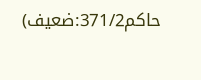حاکم371/2:ضعیف)